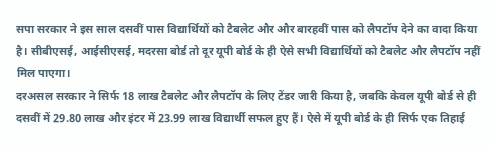सपा सरकार ने इस साल दसवीं पास विद्यार्थियों को टैबलेट और और बारहवीं पास को लैपटॉप देने का वादा किया है। सीबीएसई, आईसीएसई, मदरसा बोर्ड तो दूर यूपी बोर्ड के ही ऐसे सभी विद्यार्थियों को टैबलेट और लैपटॉप नहीं मिल पाएगा।
दरअसल सरकार ने सिर्फ 18 लाख टैबलेट और लैपटॉप के लिए टेंडर जारी किया है, जबकि केवल यूपी बोर्ड से ही दसवीं में 29.80 लाख और इंटर में 23.99 लाख विद्यार्थी सफल हुए हैं। ऐसे में यूपी बोर्ड के ही सिर्फ एक तिहाई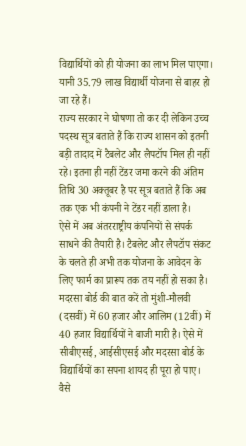विद्यार्थियों को ही योजना का लाभ मिल पाएगा। यानी 35.79 लाख विद्यार्थी योजना से बाहर हो जा रहे हैं।
राज्य सरकार ने घोषणा तो कर दी लेकिन उच्च पदस्थ सूत्र बताते हैं कि राज्य शासन को इतनी बड़ी तादाद में टैबलेट और लैपटॉप मिल ही नहीं रहे। इतना ही नहीं टेंडर जमा करने की अंतिम तिथि 30 अक्तूबर है पर सूत्र बताते हैं कि अब तक एक भी कंपनी ने टेंडर नहीं डाला है।
ऐसे में अब अंतरराष्ट्रीय कंपनियों से संपर्क साधने की तैयारी है। टैबलेट और लैपटॉप संकट के चलते ही अभी तक योजना के आवेदन के लिए फार्म का प्रारूप तक तय नहीं हो सका है।
मदरसा बोर्ड की बात करें तो मुंशी-मौलवी (दसवीं) में 60 हजार और आलिम (12वीं) में 40 हजार विद्यार्थियों ने बाजी मारी है। ऐसे में सीबीएसई, आईसीएसई और मदरसा बोर्ड के विद्यार्थियों का सपना शायद ही पूरा हो पाए।
वैसे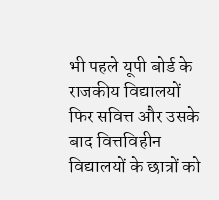भी पहले यूपी बोर्ड के राजकीय विद्यालयों फिर सवित्त और उसके बाद वित्तविहीन विद्यालयों के छात्रों को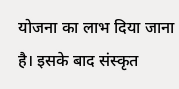योजना का लाभ दिया जाना है। इसके बाद संस्कृत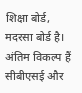शिक्षा बोर्ड, मदरसा बोर्ड है। अंतिम विकल्प हैं सीबीएसई और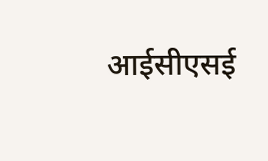आईसीएसई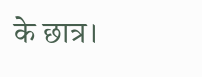के छात्र।